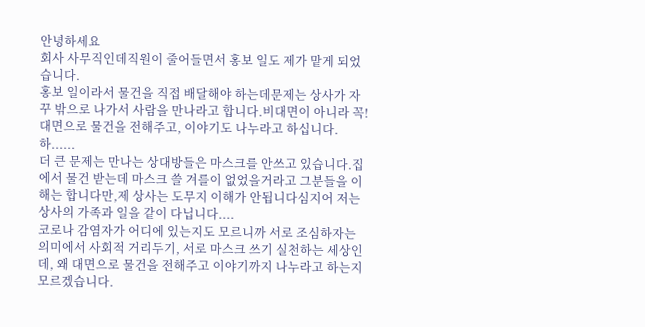안녕하세요
회사 사무직인데직원이 줄어들면서 홍보 일도 제가 맡게 되었습니다.
홍보 일이라서 물건을 직접 배달해야 하는데문제는 상사가 자꾸 밖으로 나가서 사람을 만나라고 합니다.비대면이 아니라 꼭! 대면으로 물건을 전해주고, 이야기도 나누라고 하십니다.하......
더 큰 문제는 만나는 상대방들은 마스크를 안쓰고 있습니다.집에서 물건 받는데 마스크 쓸 겨를이 없었을거라고 그분들을 이해는 합니다만,제 상사는 도무지 이해가 안됩니다심지어 저는 상사의 가족과 일을 같이 다닙니다....
코로나 감염자가 어디에 있는지도 모르니까 서로 조심하자는 의미에서 사회적 거리두기, 서로 마스크 쓰기 실천하는 세상인데, 왜 대면으로 물건을 전해주고 이야기까지 나누라고 하는지 모르겠습니다.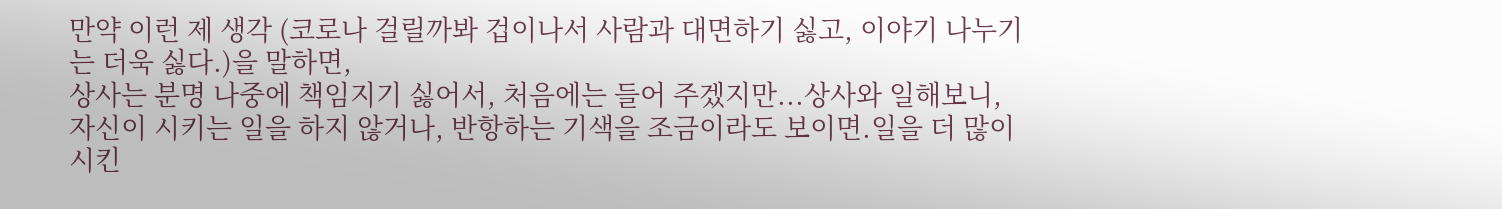만약 이런 제 생각 (코로나 걸릴까봐 겁이나서 사람과 대면하기 싫고, 이야기 나누기는 더욱 싫다.)을 말하면,
상사는 분명 나중에 책임지기 싫어서, 처음에는 들어 주겠지만...상사와 일해보니, 자신이 시키는 일을 하지 않거나, 반항하는 기색을 조금이라도 보이면.일을 더 많이 시킨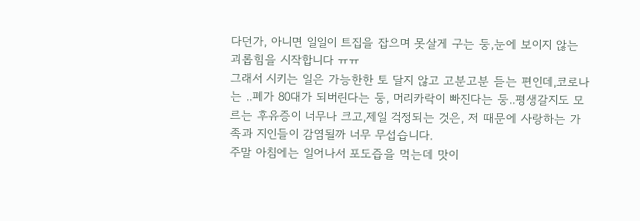다던가, 아니면 일일이 트집을 잡으며 못살게 구는 둥,눈에 보이지 않는 괴롭힘을 시작합니다 ㅠㅠ
그래서 시키는 일은 가능한한 토 달지 않고 고분고분 듣는 편인데,코로나는 ..폐가 80대가 되버린다는 둥, 머리카락이 빠진다는 둥..평생갈지도 모르는 후유증이 너무나 크고,제일 걱정되는 것은, 저 때문에 사랑하는 가족과 지인들이 감염될까 너무 무섭습니다.
주말 아침에는 일어나서 포도즙을 먹는데 맛이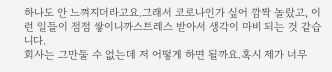하나도 안 느껴지더라고요.그래서 코로나인가 싶어 깜짝 놀랐고, 이런 일들이 점점 쌓이니까스트레스 받아서 생각이 마비 되는 것 같습니다.
회사는 그만둘 수 없는데 저 어떻게 하면 될까요.혹시 제가 너무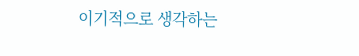이기적으로 생각하는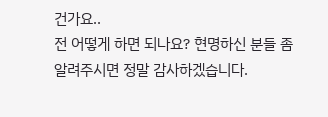건가요..
전 어떻게 하면 되나요? 현명하신 분들 좀 알려주시면 정말 감사하겠습니다.